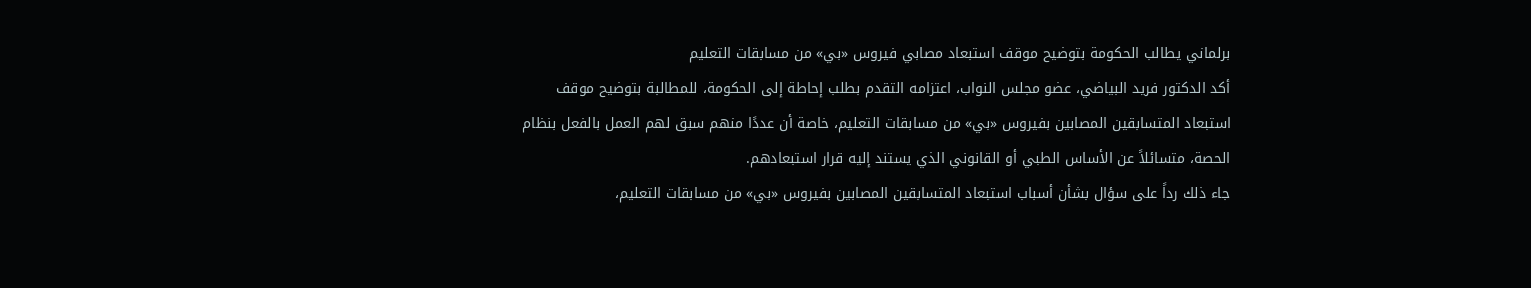برلماني يطالب الحكومة بتوضيح موقف استبعاد مصابي فيروس «بي» من مسابقات التعليم
أكد الدكتور فريد البياضي، عضو مجلس النواب، اعتزامه التقدم بطلب إحاطة إلى الحكومة، للمطالبة بتوضيح موقف استبعاد المتسابقين المصابين بفيروس «بي» من مسابقات التعليم، خاصة أن عددًا منهم سبق لهم العمل بالفعل بنظام الحصة، متسائلاً عن الأساس الطبي أو القانوني الذي يستند إليه قرار استبعادهم.
جاء ذلك رداً على سؤال بشأن أسباب استبعاد المتسابقين المصابين بفيروس «بي» من مسابقات التعليم،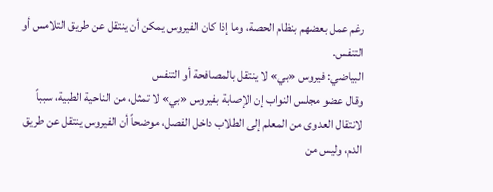رغم عمل بعضهم بنظام الحصة، وما إذا كان الفيروس يمكن أن ينتقل عن طريق التلامس أو التنفس.
البياضي: فيروس «بي» لا ينتقل بالمصافحة أو التنفس
وقال عضو مجلس النواب إن الإصابة بفيروس «بي» لا تمثل، من الناحية الطبية، سبباً لانتقال العدوى من المعلم إلى الطلاب داخل الفصل، موضحاً أن الفيروس ينتقل عن طريق الدم، وليس من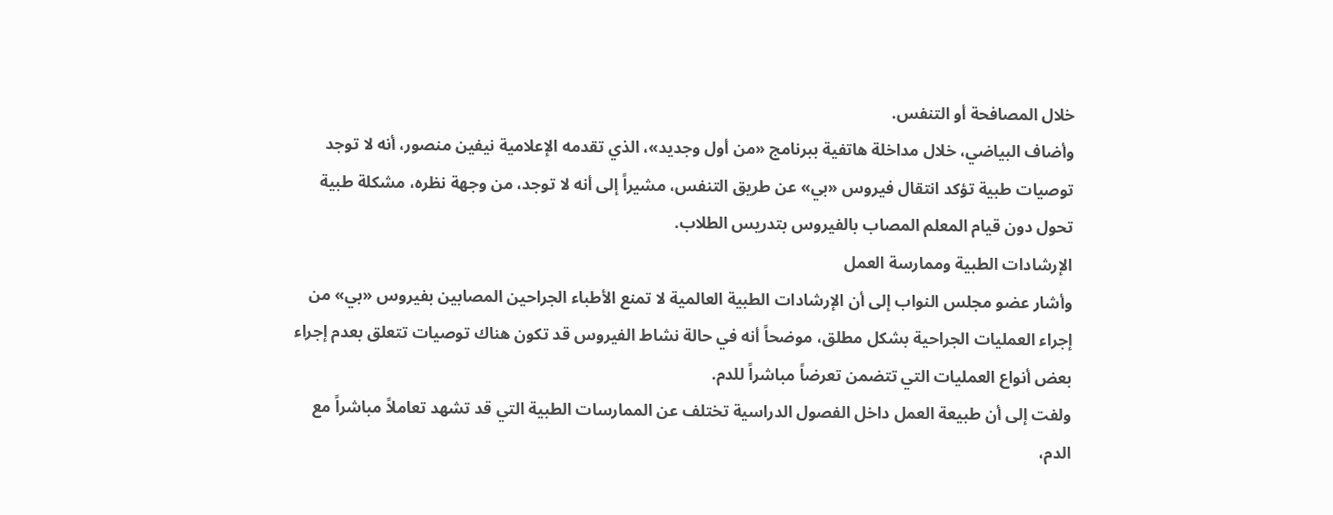خلال المصافحة أو التنفس.
وأضاف البياضي، خلال مداخلة هاتفية ببرنامج «من أول وجديد»، الذي تقدمه الإعلامية نيفين منصور، أنه لا توجد توصيات طبية تؤكد انتقال فيروس «بي» عن طريق التنفس، مشيراً إلى أنه لا توجد، من وجهة نظره، مشكلة طبية تحول دون قيام المعلم المصاب بالفيروس بتدريس الطلاب.
الإرشادات الطبية وممارسة العمل
وأشار عضو مجلس النواب إلى أن الإرشادات الطبية العالمية لا تمنع الأطباء الجراحين المصابين بفيروس «بي» من إجراء العمليات الجراحية بشكل مطلق، موضحاً أنه في حالة نشاط الفيروس قد تكون هناك توصيات تتعلق بعدم إجراء بعض أنواع العمليات التي تتضمن تعرضاً مباشراً للدم.
ولفت إلى أن طبيعة العمل داخل الفصول الدراسية تختلف عن الممارسات الطبية التي قد تشهد تعاملاً مباشراً مع الدم،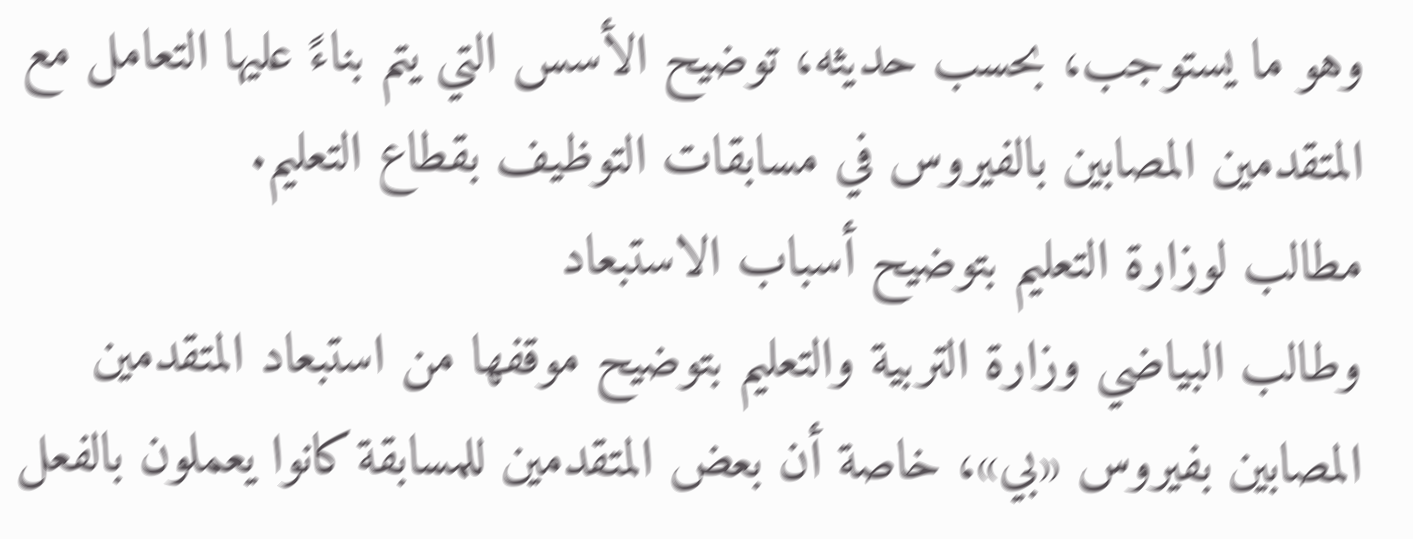وهو ما يستوجب، بحسب حديثه، توضيح الأسس التي يتم بناءً عليها التعامل مع المتقدمين المصابين بالفيروس في مسابقات التوظيف بقطاع التعليم.
مطالب لوزارة التعليم بتوضيح أسباب الاستبعاد
وطالب البياضي وزارة التربية والتعليم بتوضيح موقفها من استبعاد المتقدمين المصابين بفيروس «بي»، خاصة أن بعض المتقدمين للمسابقة كانوا يعملون بالفعل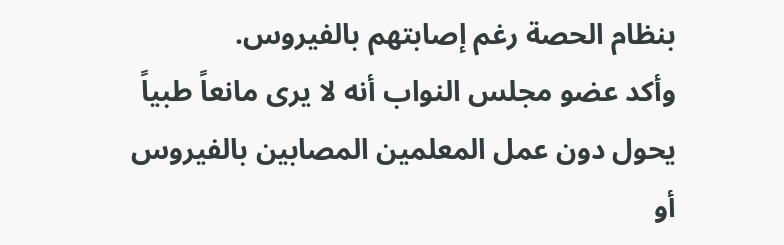بنظام الحصة رغم إصابتهم بالفيروس.
وأكد عضو مجلس النواب أنه لا يرى مانعاً طبياً يحول دون عمل المعلمين المصابين بالفيروس أو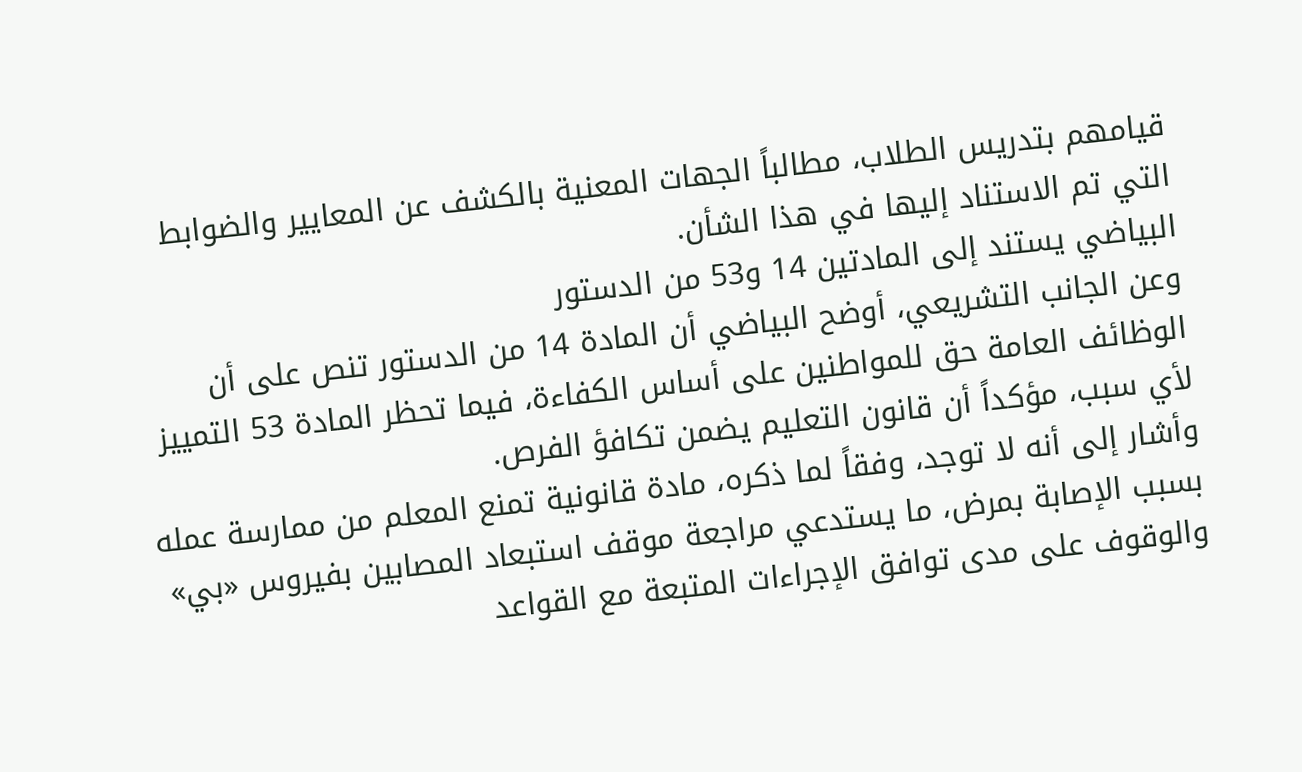قيامهم بتدريس الطلاب، مطالباً الجهات المعنية بالكشف عن المعايير والضوابط التي تم الاستناد إليها في هذا الشأن.
البياضي يستند إلى المادتين 14 و53 من الدستور
وعن الجانب التشريعي، أوضح البياضي أن المادة 14 من الدستور تنص على أن الوظائف العامة حق للمواطنين على أساس الكفاءة، فيما تحظر المادة 53 التمييز لأي سبب، مؤكداً أن قانون التعليم يضمن تكافؤ الفرص.
وأشار إلى أنه لا توجد، وفقاً لما ذكره، مادة قانونية تمنع المعلم من ممارسة عمله بسبب الإصابة بمرض، ما يستدعي مراجعة موقف استبعاد المصابين بفيروس «بي» والوقوف على مدى توافق الإجراءات المتبعة مع القواعد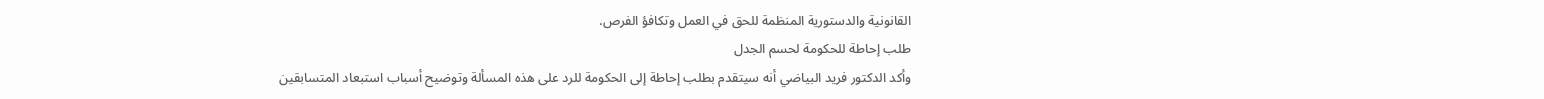القانونية والدستورية المنظمة للحق في العمل وتكافؤ الفرص.
طلب إحاطة للحكومة لحسم الجدل
وأكد الدكتور فريد البياضي أنه سيتقدم بطلب إحاطة إلى الحكومة للرد على هذه المسألة وتوضيح أسباب استبعاد المتسابقين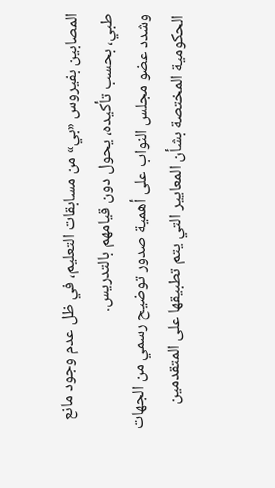المصابين بفيروس «بي» من مسابقات التعليم، في ظل عدم وجود مانع طبي، بحسب تأكيده، يحول دون قيامهم بالتدريس.
وشدد عضو مجلس النواب على أهمية صدور توضيح رسمي من الجهات الحكومية المختصة بشأن المعايير التي يتم تطبيقها على المتقدمين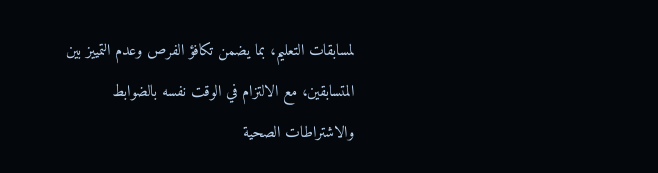لمسابقات التعليم، بما يضمن تكافؤ الفرص وعدم التمييز بين المتسابقين، مع الالتزام في الوقت نفسه بالضوابط والاشتراطات الصحية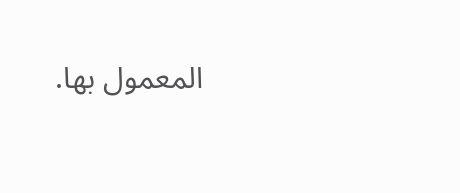المعمول بها.